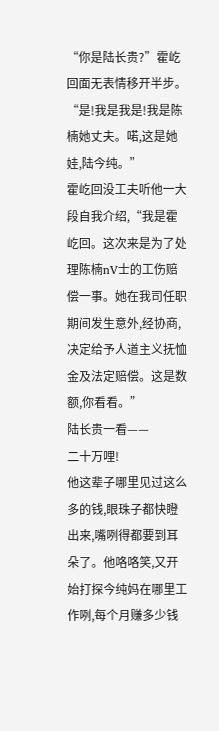“你是陆长贵?”霍屹回面无表情移开半步。
“是!我是我是!我是陈楠她丈夫。喏,这是她娃,陆今纯。”
霍屹回没工夫听他一大段自我介绍,“我是霍屹回。这次来是为了处理陈楠nV士的工伤赔偿一事。她在我司任职期间发生意外,经协商,决定给予人道主义抚恤金及法定赔偿。这是数额,你看看。”
陆长贵一看——
二十万哩!
他这辈子哪里见过这么多的钱,眼珠子都快瞪出来,嘴咧得都要到耳朵了。他咯咯笑,又开始打探今纯妈在哪里工作咧,每个月赚多少钱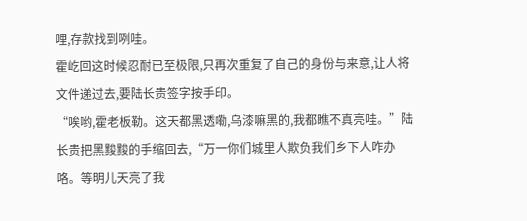哩,存款找到咧哇。
霍屹回这时候忍耐已至极限,只再次重复了自己的身份与来意,让人将文件递过去,要陆长贵签字按手印。
“唉哟,霍老板勒。这天都黑透嘞,乌漆嘛黑的,我都瞧不真亮哇。”陆长贵把黑黢黢的手缩回去,“万一你们城里人欺负我们乡下人咋办咯。等明儿天亮了我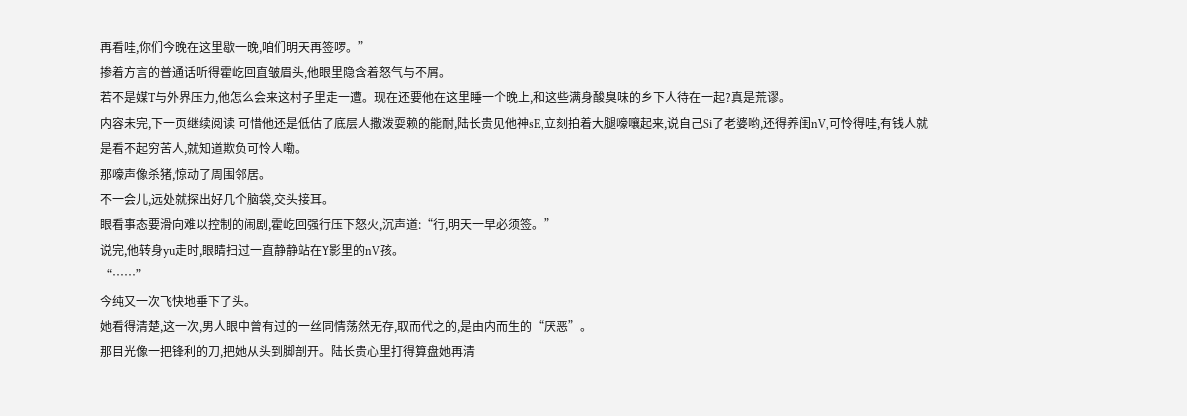再看哇,你们今晚在这里歇一晚,咱们明天再签啰。”
掺着方言的普通话听得霍屹回直皱眉头,他眼里隐含着怒气与不屑。
若不是媒T与外界压力,他怎么会来这村子里走一遭。现在还要他在这里睡一个晚上,和这些满身酸臭味的乡下人待在一起?真是荒谬。
内容未完,下一页继续阅读 可惜他还是低估了底层人撒泼耍赖的能耐,陆长贵见他神sE,立刻拍着大腿嚎嚷起来,说自己Si了老婆哟,还得养闺nV,可怜得哇,有钱人就是看不起穷苦人,就知道欺负可怜人嘞。
那嚎声像杀猪,惊动了周围邻居。
不一会儿,远处就探出好几个脑袋,交头接耳。
眼看事态要滑向难以控制的闹剧,霍屹回强行压下怒火,沉声道:“行,明天一早必须签。”
说完,他转身yu走时,眼睛扫过一直静静站在Y影里的nV孩。
“……”
今纯又一次飞快地垂下了头。
她看得清楚,这一次,男人眼中曾有过的一丝同情荡然无存,取而代之的,是由内而生的“厌恶”。
那目光像一把锋利的刀,把她从头到脚剖开。陆长贵心里打得算盘她再清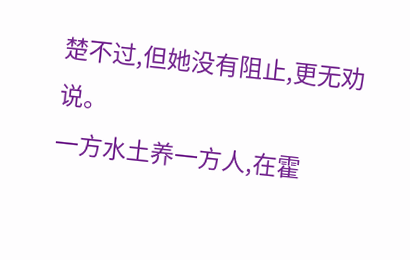楚不过,但她没有阻止,更无劝说。
一方水土养一方人,在霍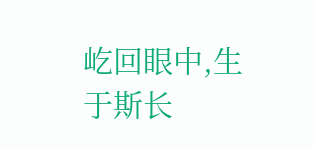屹回眼中,生于斯长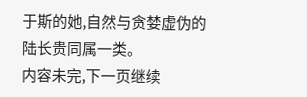于斯的她,自然与贪婪虚伪的陆长贵同属一类。
内容未完,下一页继续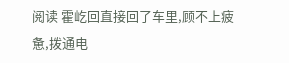阅读 霍屹回直接回了车里,顾不上疲惫,拨通电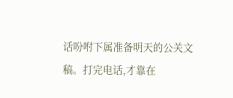话吩咐下属准备明天的公关文稿。打完电话,才靠在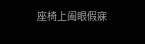座椅上阖眼假寐